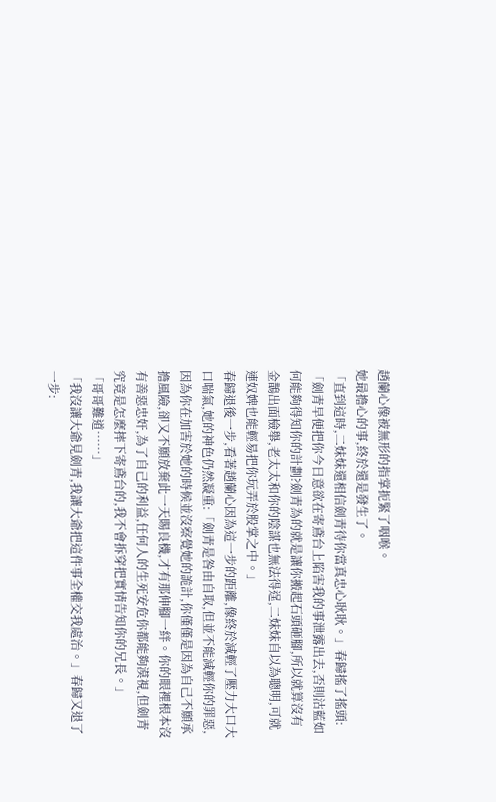趙蘭心像被無形的指掌扼緊了咽喉。
她最擔心的事,終於還是發生了。
「直到這時,二妹妹還相信劍青待你當真忠心耿耿。」春歸搖了搖頭:「劍青早便把你今日意欲在寄鳶台上陷害我的事泄露出去,否則沽藍如何能夠得知你的計劃?劍青為的就是讓你搬起石頭砸腳,所以就算沒有金鵲出面檢舉,老太太和你的陰謀也無法得逞,二妹妹自以為聰明,可就連奴婢也能輕易把你玩弄於股掌之中。」
春歸退後一步,看著趙蘭心因為這一步的距離,像終於減輕了壓力大口大口喘氣,她的神色仍然凝重:「劍青是咎由自取,但並不能減輕你的罪惡,因為你在加害於她的時候並沒察覺她的詭計,你僅僅是因為自己不願承擔風險,卻又不願放棄此一天賜良機,才有那伸腳一絆。你的眼裡根本沒有善惡忠奸,為了自己的利益,任何人的生死安危你都能夠漠視,但劍青究竟是怎麼摔下寄鳶台的,我不會拆穿把實情告知你的兄長。」
「哥哥難道……」
「我沒讓大爺見劍青,我讓大爺把這件事全權交我處治。」春歸又退了一步: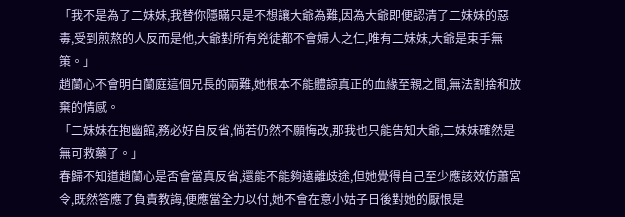「我不是為了二妹妹,我替你隱瞞只是不想讓大爺為難,因為大爺即便認清了二妹妹的惡毒,受到煎熬的人反而是他,大爺對所有兇徒都不會婦人之仁,唯有二妹妹,大爺是束手無策。」
趙蘭心不會明白蘭庭這個兄長的兩難,她根本不能體諒真正的血緣至親之間,無法割捨和放棄的情感。
「二妹妹在抱幽館,務必好自反省,倘若仍然不願悔改,那我也只能告知大爺,二妹妹確然是無可救藥了。」
春歸不知道趙蘭心是否會當真反省,還能不能夠遠離歧途,但她覺得自己至少應該效仿蕭宮令,既然答應了負責教誨,便應當全力以付,她不會在意小姑子日後對她的厭恨是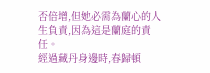否倍增,但她必需為蘭心的人生負責,因為這是蘭庭的責任。
經過藏丹身邊時,春歸頓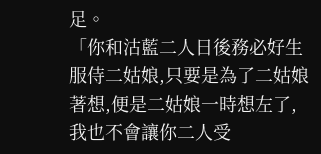足。
「你和沽藍二人日後務必好生服侍二姑娘,只要是為了二姑娘著想,便是二姑娘一時想左了,我也不會讓你二人受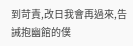到苛責,改日我會再過來,告誡抱幽館的僕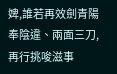婢,誰若再效劍青陽奉陰違、兩面三刀,再行挑唆滋事